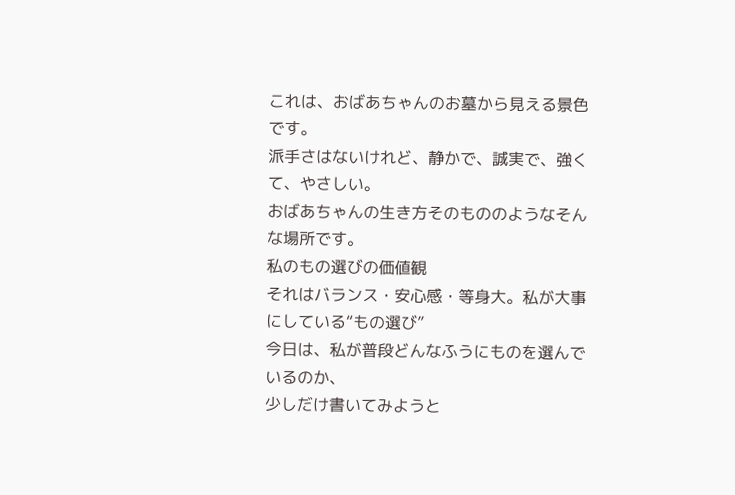これは、おばあちゃんのお墓から見える景色です。
派手さはないけれど、静かで、誠実で、強くて、やさしい。
おばあちゃんの生き方そのもののようなそんな場所です。
私のもの選びの価値観
それはバランス・安心感・等身大。私が大事にしている“もの選び”
今日は、私が普段どんなふうにものを選んでいるのか、
少しだけ書いてみようと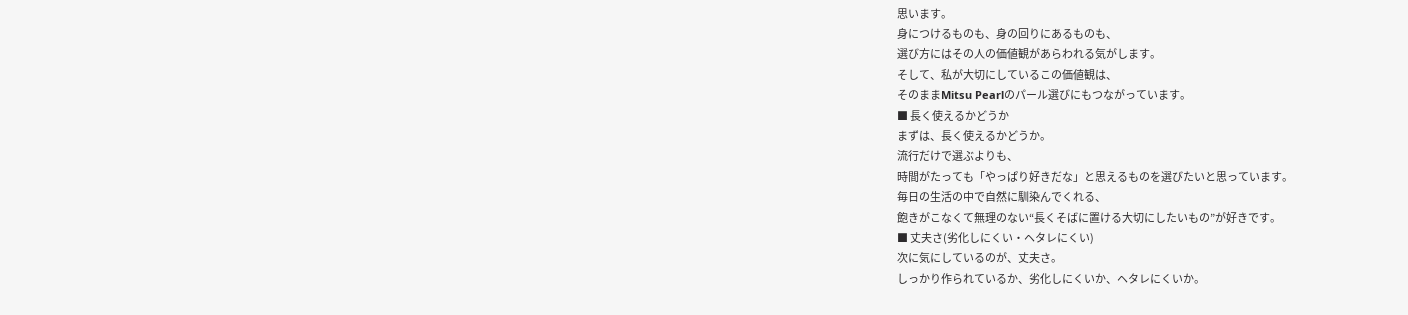思います。
身につけるものも、身の回りにあるものも、
選び方にはその人の価値観があらわれる気がします。
そして、私が大切にしているこの価値観は、
そのままMitsu Pearlのパール選びにもつながっています。
■ 長く使えるかどうか
まずは、長く使えるかどうか。
流行だけで選ぶよりも、
時間がたっても「やっぱり好きだな」と思えるものを選びたいと思っています。
毎日の生活の中で自然に馴染んでくれる、
飽きがこなくて無理のない“長くそばに置ける大切にしたいもの”が好きです。
■ 丈夫さ(劣化しにくい・ヘタレにくい)
次に気にしているのが、丈夫さ。
しっかり作られているか、劣化しにくいか、ヘタレにくいか。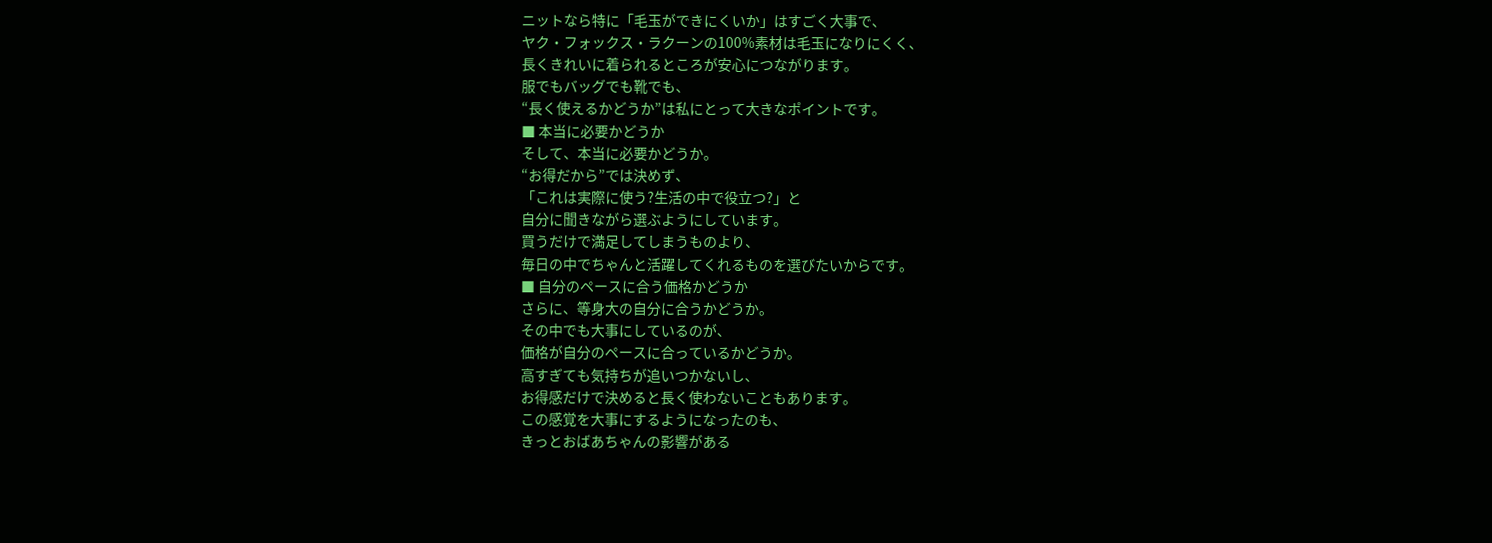ニットなら特に「毛玉ができにくいか」はすごく大事で、
ヤク・フォックス・ラクーンの100%素材は毛玉になりにくく、
長くきれいに着られるところが安心につながります。
服でもバッグでも靴でも、
“長く使えるかどうか”は私にとって大きなポイントです。
■ 本当に必要かどうか
そして、本当に必要かどうか。
“お得だから”では決めず、
「これは実際に使う?生活の中で役立つ?」と
自分に聞きながら選ぶようにしています。
買うだけで満足してしまうものより、
毎日の中でちゃんと活躍してくれるものを選びたいからです。
■ 自分のペースに合う価格かどうか
さらに、等身大の自分に合うかどうか。
その中でも大事にしているのが、
価格が自分のペースに合っているかどうか。
高すぎても気持ちが追いつかないし、
お得感だけで決めると長く使わないこともあります。
この感覚を大事にするようになったのも、
きっとおばあちゃんの影響がある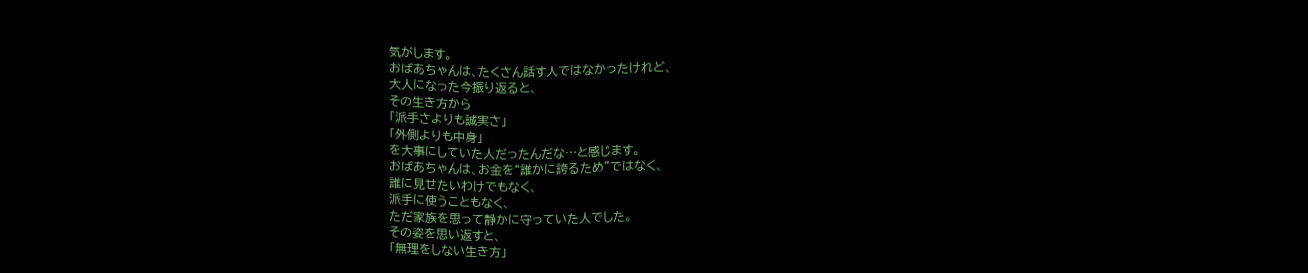気がします。
おばあちゃんは、たくさん話す人ではなかったけれど、
大人になった今振り返ると、
その生き方から
「派手さよりも誠実さ」
「外側よりも中身」
を大事にしていた人だったんだな…と感じます。
おばあちゃんは、お金を“誰かに誇るため”ではなく、
誰に見せたいわけでもなく、
派手に使うこともなく、
ただ家族を思って静かに守っていた人でした。
その姿を思い返すと、
「無理をしない生き方」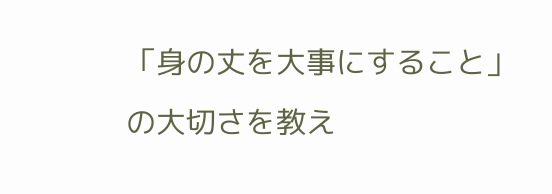「身の丈を大事にすること」
の大切さを教え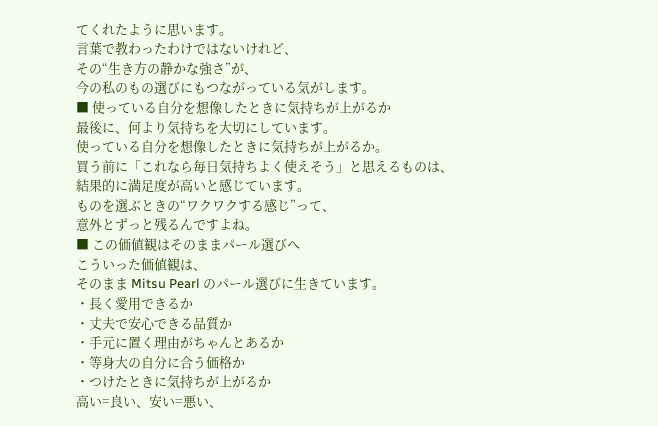てくれたように思います。
言葉で教わったわけではないけれど、
その“生き方の静かな強さ”が、
今の私のもの選びにもつながっている気がします。
■ 使っている自分を想像したときに気持ちが上がるか
最後に、何より気持ちを大切にしています。
使っている自分を想像したときに気持ちが上がるか。
買う前に「これなら毎日気持ちよく使えそう」と思えるものは、
結果的に満足度が高いと感じています。
ものを選ぶときの“ワクワクする感じ”って、
意外とずっと残るんですよね。
■ この価値観はそのままパール選びへ
こういった価値観は、
そのまま Mitsu Pearl のパール選びに生きています。
・長く愛用できるか
・丈夫で安心できる品質か
・手元に置く理由がちゃんとあるか
・等身大の自分に合う価格か
・つけたときに気持ちが上がるか
高い=良い、安い=悪い、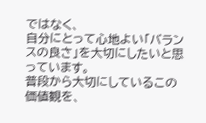ではなく、
自分にとって心地よい「バランスの良さ」を大切にしたいと思っています。
普段から大切にしているこの価値観を、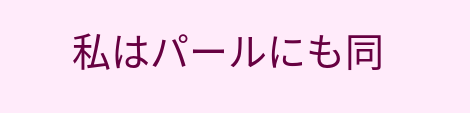私はパールにも同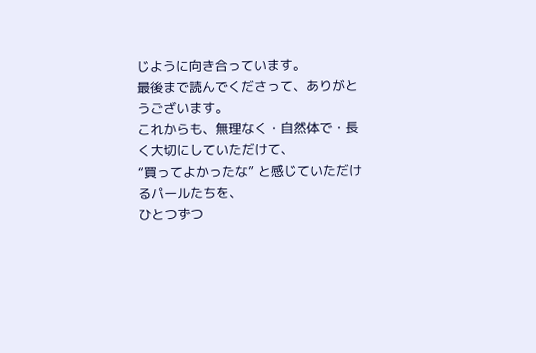じように向き合っています。
最後まで読んでくださって、ありがとうございます。
これからも、無理なく・自然体で・長く大切にしていただけて、
“買ってよかったな” と感じていただけるパールたちを、
ひとつずつ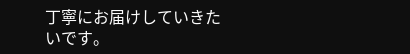丁寧にお届けしていきたいです。